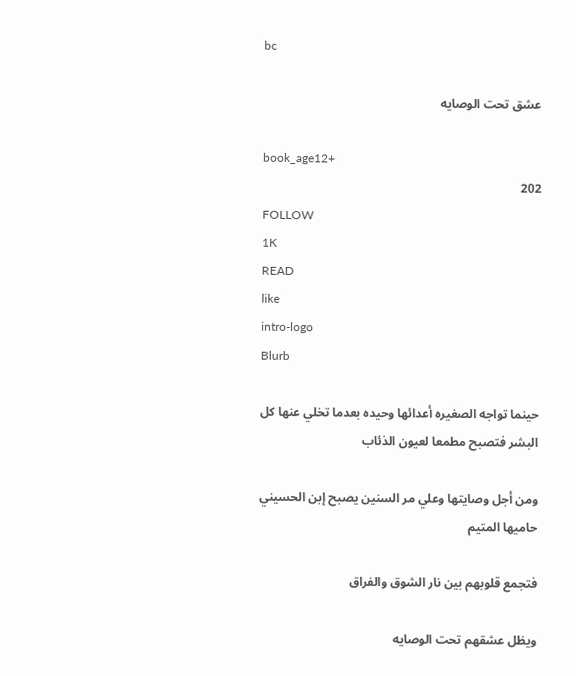bc

عشق تحت الوصايه

book_age12+
202
FOLLOW
1K
READ
like
intro-logo
Blurb

حينما تواجه الصغيره أعدائها وحيده بعدما تخلي عنها كل البشر فتصبح مطمعا لعيون الذئاب

ومن أجل وصايتها وعلي مر السنين يصبح إبن الحسيني حاميها المتيم

فتجمع قلوبهم بين نار الشوق والفراق

ويظل عشقهم تحت الوصايه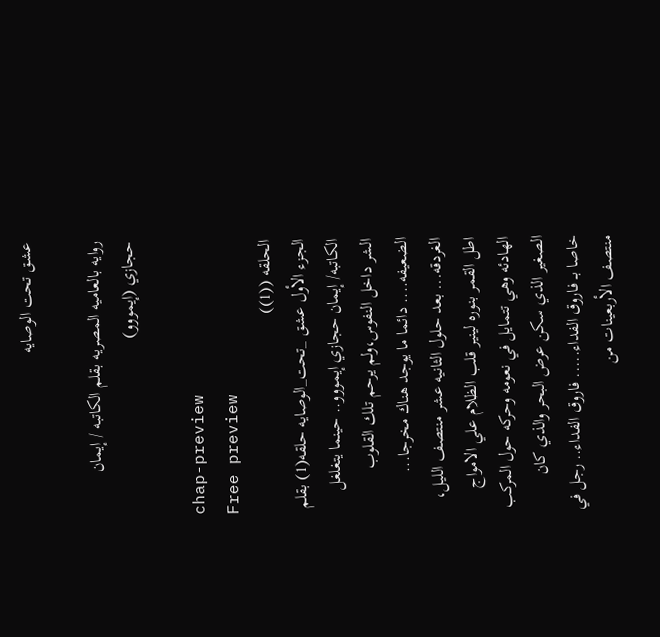عشق تحت الوصايه

روايه بالعاميه المصريه بقلم الكاتبه / إيمان حجازي (إيمووو)

chap-preview
Free preview
الحلقه ((1))
الجزء الأول عشق _تحت_الوصايه حلقه(1) بقلم الكاتبه/ إيمان حجازي إيمووو.. حينما يتغلغل الشر داخل النفوس،ولم يرحم تلك القلوب الضعيفه.... دائما ما يوجد هناك مخرجا... الغردقه... بعد حلول الثانيه عشر منتصف الليل، اطل القمر بنوره لينير قلب الظلام علي الامواج الهادئه وهي تتمايل في نعومه وحركه حول المركب الصغير الذي سكن عرض البحر والذي كان خاصا بــ فاروق الفداء..... فاروق الفداء.. رجل في منتصف الأربعينات من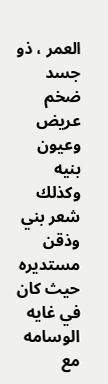العمر ، ذو جسد ضخم عريض وعيون بنيه وكذلك شعر بني وذقن مستديره حيث كان في غايه الوسامه مع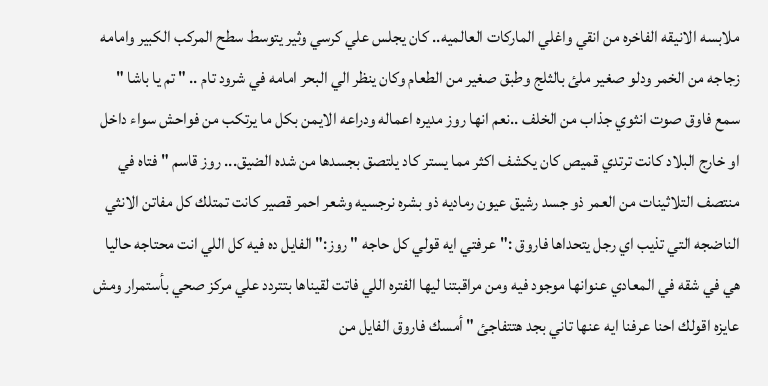ملابسه الانيقه الفاخره من انقي واغلي الماركات العالميه.. كان يجلس علي كرسي وثير يتوسط سطح المركب الكبير وامامه زجاجه من الخمر ودلو صغير ملئ بالثلج وطبق صغير من الطعام وكان ينظر الي البحر امامه في شرود تام .. " تم يا باشا " سمع فاوق صوت انثوي جذاب من الخلف ..نعم انها روز مديره اعماله ودراعه الايمن بكل ما يرتكب من فواحش سواء داخل او خارج البلاد كانت ترتدي قميص كان يكشف اكثر مما يستر كاد يلتصق بجسدها من شده الضيق... روز قاسم " فتاه في منتصف التلاثينات من العمر ذو جسد رشيق عيون رماديه ذو بشره نرجسيه وشعر احمر قصير كانت تمتلك كل مفاتن الانثي الناضجه التي تذيب اي رجل يتحداها فاروق :"عرفتي ايه قولي كل حاجه " روز:" الفايل ده فيه كل اللي انت محتاجه حاليا هي في شقه في المعادي عنوانها موجود فيه ومن مراقبتنا ليها الفتره اللي فاتت لقيناها بتتردد علي مركز صحي بأستمرار ومش عايزه اقولك احنا عرفنا ايه عنها تاني بجد هتتفاجئ " أمسك فاروق الفايل من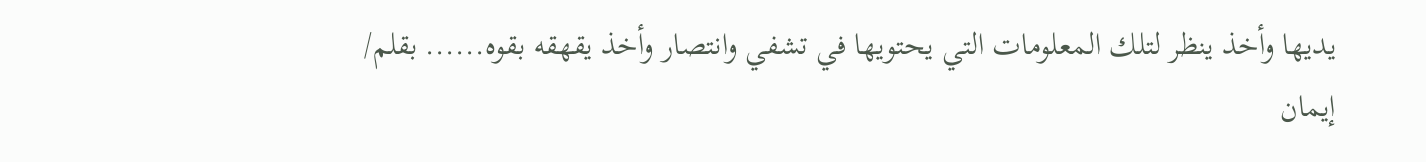يديها وأخذ ينظر لتلك المعلومات التي يحتويها في تشفي وانتصار وأخذ يقهقه بقوه...... بقلم/ إيمان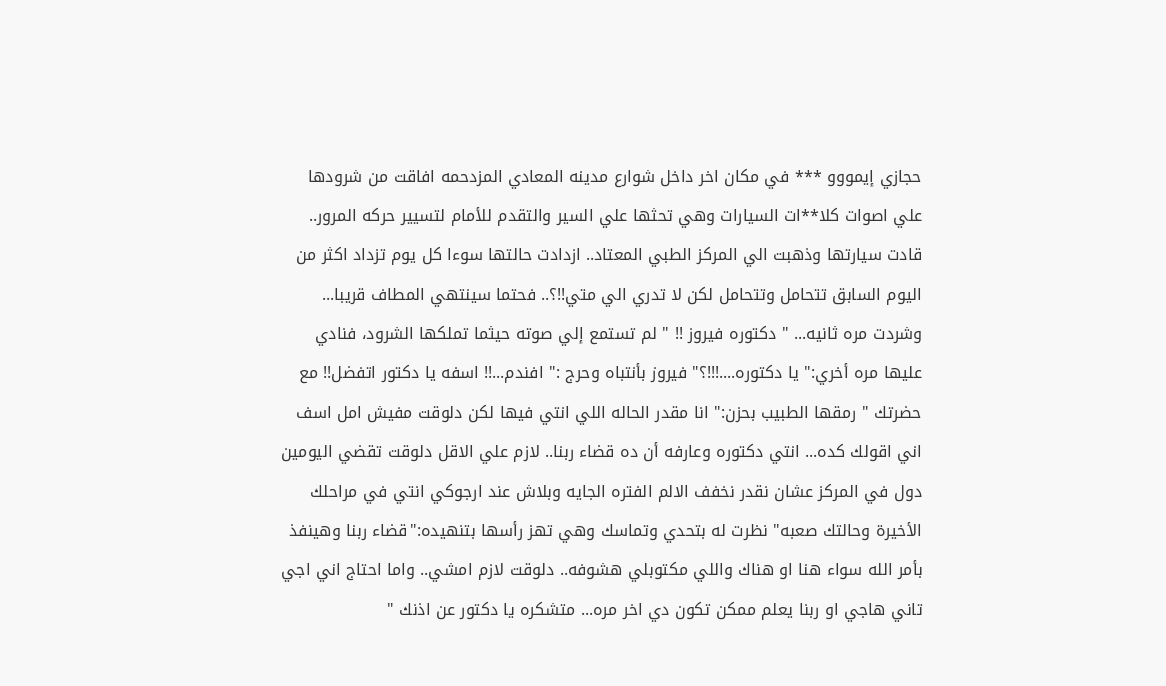حجازي إيمووو *** في مكان اخر داخل شوارع مدينه المعادي المزدحمه افاقت من شرودها علي اصوات كلا**ات السيارات وهي تحثها علي السير والتقدم للأمام لتسيير حركه المرور.. قادت سيارتها وذهبت الي المركز الطبي المعتاد.. ازدادت حالتها سوءا كل يوم تزداد اكثر من اليوم السابق تتحامل وتتحامل لكن لا تدري الي متي!!؟.. فحتما سينتهي المطاف قريبا... وشردت مره ثانيه... " دكتوره فيروز !! " لم تستمع إلي صوته حيثما تملكها الشرود، فنادي عليها مره أخري:" يا دكتوره....!!!؟" فيروز بأنتباه وحرج :" افندم...!! اسفه يا دكتور اتفضل!! مع حضرتك " رمقها الطبيب بحزن:" انا مقدر الحاله اللي انتي فيها لكن دلوقت مفيش امل اسف اني اقولك كده... انتي دكتوره وعارفه أن ده قضاء ربنا.. لازم علي الاقل دلوقت تقضي اليومين دول في المركز عشان نقدر نخفف الالم الفتره الجايه وبلاش عند ارجوكي انتي في مراحلك الأخيرة وحالتك صعبه" نظرت له بتحدي وتماسك وهي تهز رأسها بتنهيده:"قضاء ربنا وهينفذ بأمر الله سواء هنا او هناك واللي مكتوبلي هشوفه.. دلوقت لازم امشي.. واما احتاج اني اجي تاني هاجي او ربنا يعلم ممكن تكون دي اخر مره... متشكره يا دكتور عن اذنك "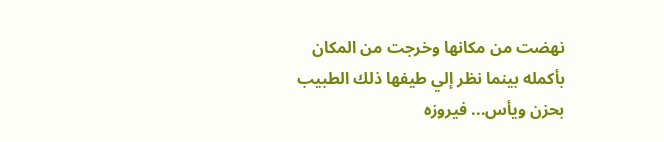نهضت من مكانها وخرجت من المكان بأكمله بينما نظر إلي طيفها ذلك الطبيب بحزن ويأس... فيروزه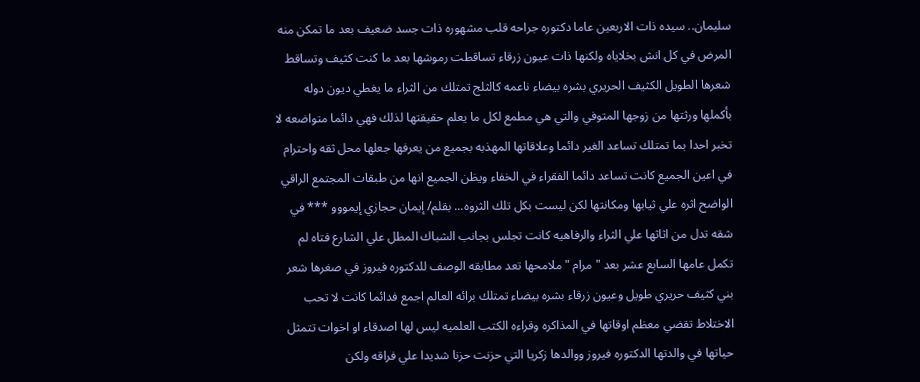سليمان.. سيده ذات الاربعين عاما دكتوره جراحه قلب مشهوره ذات جسد ضعيف بعد ما تمكن منه المرض في كل انش بخلاياه ولكنها ذات عيون زرقاء تساقطت رموشها بعد ما كنت كثيف وتساقط شعرها الطويل الكثيف الحريري بشره بيضاء ناعمه كالثلج تمتلك من الثراء ما يغطي ديون دوله بأكملها ورثتها من زوجها المتوفي والتي هي مطمع لكل ما يعلم حقيقتها لذلك فهي دائما متواضعه لا تخبر احدا بما تمتلك تساعد الغير دائما وعلاقاتها المهذبه بجميع من يعرفها جعلها محل ثقه واحترام في اعين الجميع كانت تساعد دائما الفقراء في الخفاء ويظن الجميع انها من طبقات المجتمع الراقي الواضح اثره علي ثيابها ومكانتها لكن ليست بكل تلك الثروه... بقلم/ إيمان حجازي إيمووو *** في شقه تدل من اثاثها علي الثراء والرفاهيه كانت تجلس بجانب الشباك المطل علي الشارع فتاه لم تكمل عامها السابع عشر بعد " مرام " ملامحها تعد مطابقه الوصف للدكتوره فيروز في صغرها شعر بني كثيف حريري طويل وعيون زرقاء بشره بيضاء تمتلك برائه العالم اجمع فدائما كانت لا تحب الاختلاط تقضي معظم اوقاتها في المذاكره وقراءه الكتب العلميه ليس لها اصدقاء او اخوات تتمثل حياتها في والدتها الدكتوره فيروز ووالدها زكريا التي حزنت حزنا شديدا علي فراقه ولكن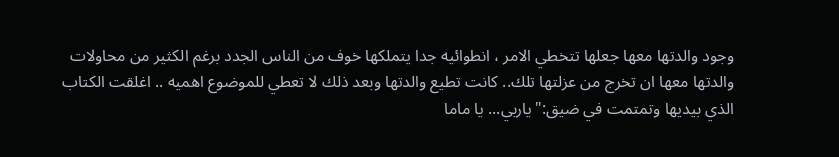وجود والدتها معها جعلها تتخطي الامر ، انطوائيه جدا يتملكها خوف من الناس الجدد برغم الكثير من محاولات والدتها معها ان تخرج من عزلتها تلك.. كانت تطيع والدتها وبعد ذلك لا تعطي للموضوع اهميه .. اغلقت الكتاب الذي بيديها وتمتمت في ضيق:"ياربي... يا ماما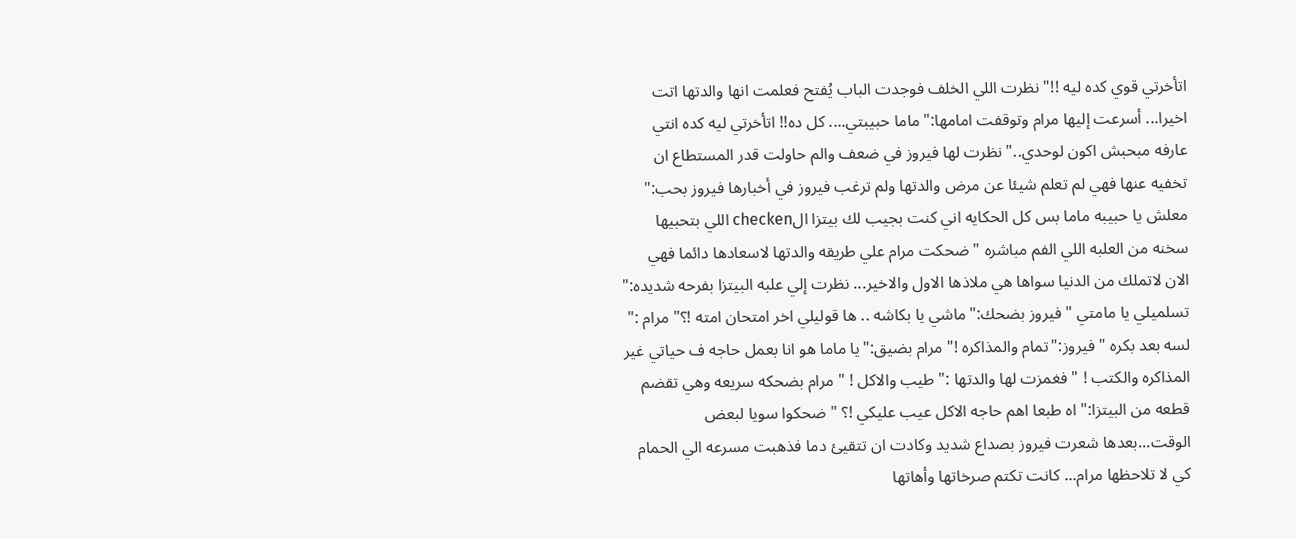اتأخرتي قوي كده ليه !!" نظرت اللي الخلف فوجدت الباب يُفتح فعلمت انها والدتها اتت اخيرا... أسرعت إليها مرام وتوقفت امامها:"ماما حبيبتي.... كل ده!! اتأخرتي ليه كده انتي عارفه مبحبش اكون لوحدي.." نظرت لها فيروز في ضعف والم حاولت قدر المستطاع ان تخفيه عنها فهي لم تعلم شيئا عن مرض والدتها ولم ترغب فيروز في أخبارها فيروز بحب:" معلش يا حبيبه ماما بس كل الحكايه اني كنت بجيب لك بيتزا الchecken اللي بتحبيها سخنه من العلبه اللي الفم مباشره " ضحكت مرام علي طريقه والدتها لاسعادها دائما فهي الان لاتملك من الدنيا سواها هي ملاذها الاول والاخير... نظرت إلي علبه البيتزا بفرحه شديده:" تسلميلي يا مامتي " فيروز بضحك:"ماشي يا بكاشه .. ها قوليلي اخر امتحان امته !؟" مرام :" لسه بعد بكره " فيروز:"تمام والمذاكره !" مرام بضيق:"يا ماما هو انا بعمل حاجه ف حياتي غير المذاكره والكتب ! " فغمزت لها والدتها :" طيب والاكل ! " مرام بضحكه سريعه وهي تقضم قطعه من البيتزا:" اه طبعا اهم حاجه الاكل عيب عليكي !؟ " ضحكوا سويا لبعض الوقت...بعدها شعرت فيروز بصداع شديد وكادت ان تتقيئ دما فذهبت مسرعه الي الحمام كي لا تلاحظها مرام... كانت تكتم صرخاتها وأهاتها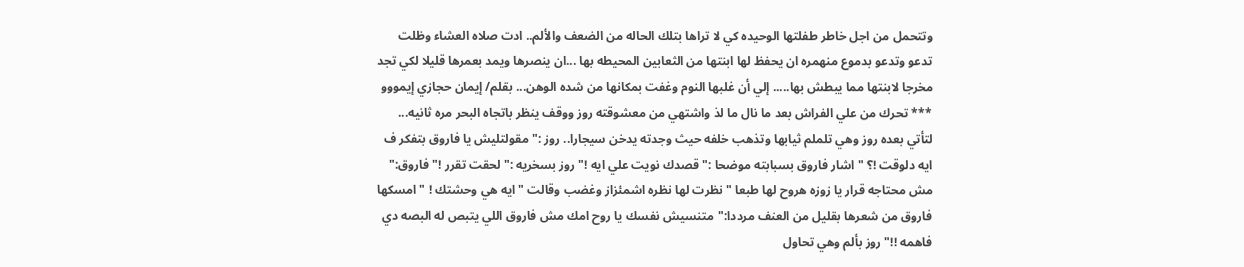وتتحمل من اجل خاطر طفلتها الوحيده كي لا تراها بتلك الحاله من الضعف والألم.. ادت صلاه العشاء وظلت تدعو وتدعو بدموع منهمره ان يحفظ لها ابنتها من الثعابين المحيطه بها ...ان ينصرها ويمد بعمرها قليلا لكي تجد مخرجا لابنتها مما يبطش بها..... إلي أن غلبها النوم وغفت بمكانها من شده الوهن... بقلم/ إيمان حجازي إيمووو *** تحرك من علي الفراش بعد ما نال ما لذ واشتهي من معشوقته روز ووقف ينظر باتجاه البحر مره ثانيه... لتأتي بعده روز وهي تلملم ثيابها وتذهب خلفه حيث وجدته يدخن سيجارا.. روز :" مقولتليش يا فاروق بتفكر ف ايه دلوقت !؟ " اشار فاروق بسبابته موضحا :" قصدك نويت علي ايه !" روز بسخريه :" لحقت تقرر !" فاروق:" مش محتاجه قرار يا زوزه هروح لها طبعا " نظرت لها نظره اشمئزاز وغضب وقالت "ايه هي وحشتك ! " امسكها فاروق من شعرها بقليل من العنف مرددا:"متنسيش نفسك يا روح امك مش فاروق اللي يتبص له البصه دي فاهمه !!" روز بألم وهي تحاول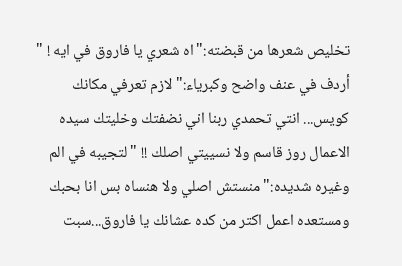تخليص شعرها من قبضته:"اه شعري يا فاروق في ايه ! " أردف في عنف واضح وكبرياء:"لازم تعرفي مكانك كويس... انتي تحمدي ربنا اني نضفتك وخليتك سيده الاعمال روز قاسم ولا نسييتي اصلك !! " لتجيبه في الم وغيره شديده:"منستش اصلي ولا هنساه بس انا بحبك ومستعده اعمل اكتر من كده عشانك يا فاروق...سبت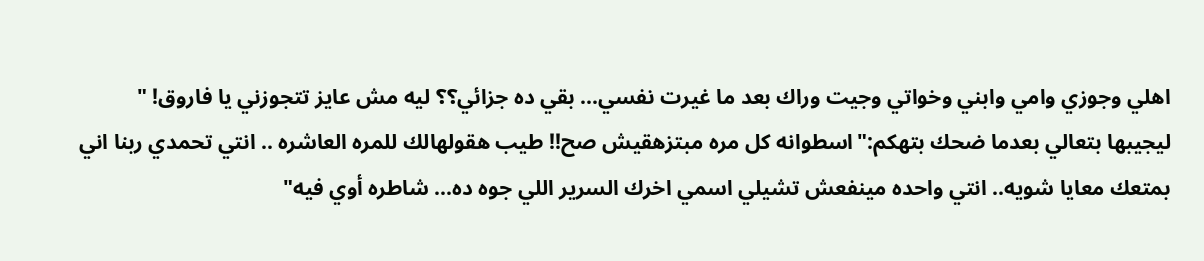اهلي وجوزي وامي وابني وخواتي وجيت وراك بعد ما غيرت نفسي... بقي ده جزائي؟؟ ليه مش عايز تتجوزني يا فاروق! " ليجيبها بتعالي بعدما ضحك بتهكم:"اسطوانه كل مره مبتزهقيش صح!! طيب هقولهالك للمره العاشره .. انتي تحمدي ربنا اني بمتعك معايا شويه.. انتي واحده مينفعش تشيلي اسمي اخرك السرير اللي جوه ده... شاطره أوي فيه"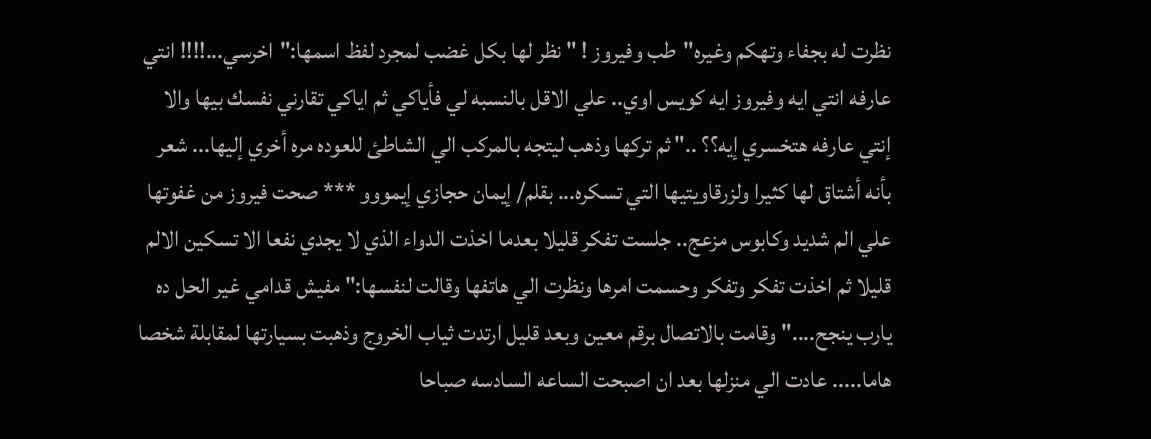نظرت له بجفاء وتهكم وغيره"طب وفيروز ! " نظر لها بكل غضب لمجرد لفظ اسمها:"اخرسي...!!!! انتي عارفه انتي ايه وفيروز ايه كويس اوي.. علي الاقل بالنسبه لي فأياكي ثم اياكي تقارني نفسك بيها والا إنتي عارفه هتخسري إيه؟؟ .." ثم تركها وذهب ليتجه بالمركب الي الشاطئ للعوده مره أخري إليها... شعر بأنه أشتاق لها كثيرا ولزرقاويتيها التي تسكره... بقلم/ إيمان حجازي إيمووو *** صحت فيروز من غفوتها علي الم شديد وكابوس مزعج.. جلست تفكر قليلا بعدما اخذت الدواء الذي لا يجدي نفعا الا تسكين الالم قليلا ثم اخذت تفكر وتفكر وحسمت امرها ونظرت الي هاتفها وقالت لنفسها:" مفيش قدامي غير الحل ده يارب ينجح...." وقامت بالاتصال برقم معين وبعد قليل ارتدت ثياب الخروج وذهبت بسيارتها لمقابلة شخصا هاما..... عادت الي منزلها بعد ان اصبحت الساعه السادسه صباحا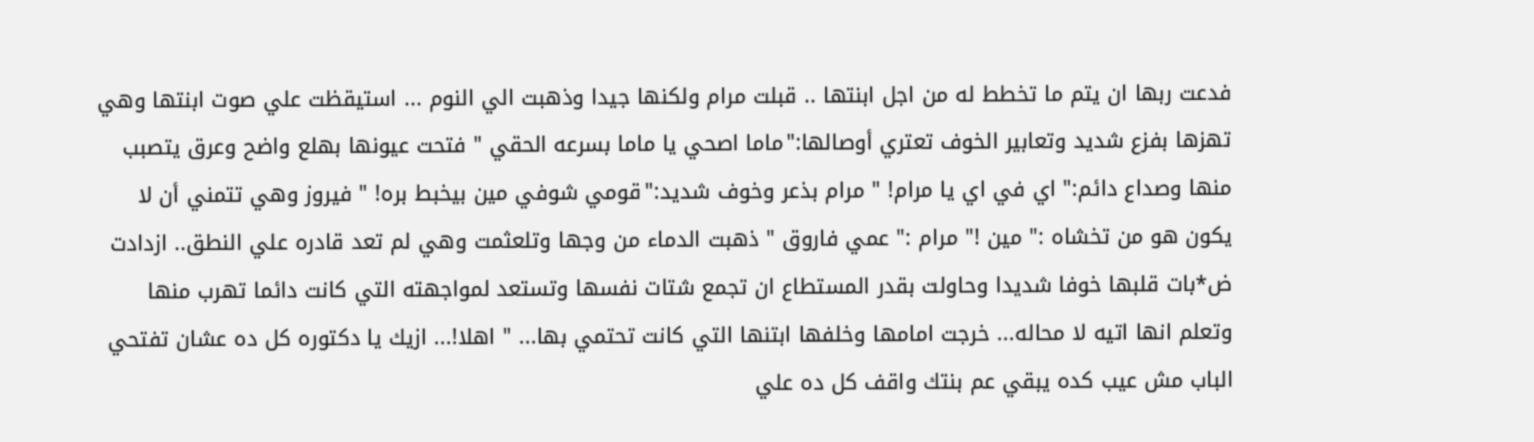فدعت ربها ان يتم ما تخطط له من اجل ابنتها .. قبلت مرام ولكنها جيدا وذهبت الي النوم ... استيقظت علي صوت ابنتها وهي تهزها بفزع شديد وتعابير الخوف تعتري أوصالها:"ماما اصحي يا ماما بسرعه الحقي " فتحت عيونها بهلع واضح وعرق يتصبب منها وصداع دائم:" اي في اي يا مرام! " مرام بذعر وخوف شديد:"قومي شوفي مين بيخبط بره! " فيروز وهي تتمني أن لا يكون هو من تخشاه :" مين !" مرام :" عمي فاروق " ذهبت الدماء من وجها وتلعثمت وهي لم تعد قادره علي النطق.. ازدادت ض*بات قلبها خوفا شديدا وحاولت بقدر المستطاع ان تجمع شتات نفسها وتستعد لمواجهته التي كانت دائما تهرب منها وتعلم انها اتيه لا محاله... خرجت امامها وخلفها ابتنها التي كانت تحتمي بها... " اهلا!... ازيك يا دكتوره كل ده عشان تفتحي الباب مش عيب كده يبقي عم بنتك واقف كل ده علي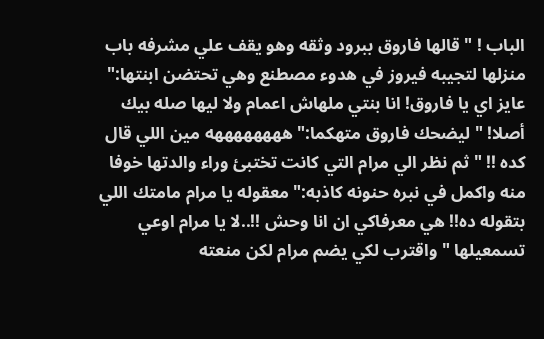الباب ! " قالها فاروق ببرود وثقه وهو يقف علي مشرفه باب منزلها لتجيبه فيروز في هدوء مصطنع وهي تحتضن ابنتها:" عايز اي يا فاروق! انا بنتي ملهاش اعمام ولا ليها صله بيك أصلا! " ليضحك فاروق متهكما:" ههههههههه مين اللي قال كده !! " ثم نظر الي مرام التي كانت تختبئ وراء والدتها خوفا منه واكمل في نبره حنونه كاذبه:" معقوله يا مرام مامتك اللي بتقوله ده!! هي معرفاكي ان انا وحش !!..لا يا مرام اوعي تسمعيلها " واقترب لكي يضم مرام لكن منعته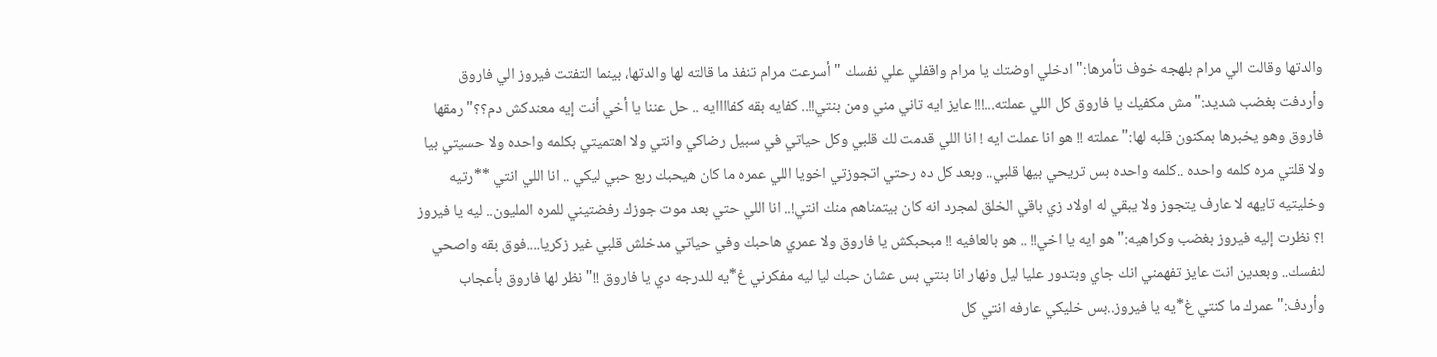والدتها وقالت الي مرام بلهجه خوف تأمرها:" ادخلي اوضتك يا مرام واقفلي علي نفسك " أسرعت مرام تنفذ ما قالته لها والدتها، بينما التفتت فيروز الي فاروق وأردفت بغضب شديد:"مش مكفيك يا فاروق كل اللي عملته...!!! عايز ايه تاني مني ومن بنتي!!.. كفايه بقه كفاااايه .. حل عننا يا أخي أنت إيه معندكش دم؟؟" رمقها فاروق وهو يخبرها بمكنون قلبه لها:" عملته !! هو انا عملت ايه ! انا اللي قدمت لك قلبي وكل حياتي في سبيل رضاكي وانتي ولا اهتميتي بكلمه واحده ولا حسيتي بيا ولا قلتي مره كلمه واحده ..كلمه واحده بس تريحي بيها قلبي.. وبعد كل ده رحتي اتجوزتي اخويا اللي عمره ما كان هيحبك ربع حبي ليكي .. انا اللي انتي **رتيه وخليتيه تايهه لا عارف يتجوز ولا يبقي له اولاد زي باقي الخلق لمجرد انه كان بيتمناهم منك انتي!.. انا اللي حتي بعد موت جوزك رفضتيني للمره المليون.. ليه يا فيروز !؟ نظرت إليه فيروز بغضب وكراهيه:" هو ايه يا اخي!! .. هو بالعافيه !! مبحبكش يا فاروق ولا عمري هاحبك وفي حياتي مدخلش قلبي غير زكريا....فوق بقه واصحي لنفسك.. وبعدين انت عايز تفهمني انك جاي وبتدور عليا ليل ونهار انا بنتي بس عشان حبك ليا ليه مفكرني غ*يه للدرجه دي يا فاروق !!" نظر لها فاروق بأعجاب وأردف:"عمرك ما كنتي غ*يه يا فيروز..بس خليكي عارفه انتي كل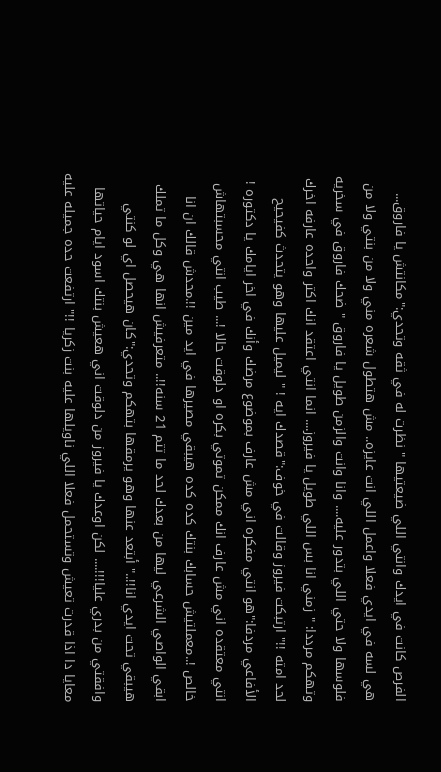الفرص كانت في ايدك وانتي اللي ضيعتيها " نظرت له في ثقه وتحدي:"مكانتش يا فاروق... هي لسه في ايدي فعلا واعمل اللي انت عايزه.. مش هتطول شعره مني ولا من بنتي ولا من فلوسها ولا حتي اللي بتدور عليه.... وانا وانت والزمن طويل يا فاروق " ضحك فاروق في سخريه وتهكم مرددا: " زمني انا بس اللي طويل يا فيروز.... انما انتي اعتقد انك اكتر واحده عارفه اخرك لحد امته !!" ارتبكت فيروز وقالت في خوف:"قصدك ايه ! " ليميل عليها وهو يتحدث كفيحيح الأفاعي مردفا:"هو انتي مفكره اني مش عارف بموضوع مرضك وأنك في اخر ايامك يا دكتوره ! انتي معتقده اني مش عارف انك ممكن تموتي بكره او دلوقت حالا !... طيب انتي محسبتهاش خالص !..معملتيش حسابك بنتك كده كده هيبقي مصيرها في ايد مين !!.محدش قالك ان انا ابقي الواصي الشرعي ليها من بعدك لحد ما تتم 21 سنه!!.. متعرفيش انها هي وكل ما تملك هيبقي تحت ايدي انا!!.." أبتعد عنها وهو يرمقها بتهكم وتحدي:"كان هيحصل اي لو كنتي وافقتي من بدري عليا!!!.... لكن اوعدك يا فيروز من دلوقت اني هعيش بنتك اسود ايام حياتها معايا دا اذا قدرت تعيش وتستحمل فعلا اللي ناويلها عليه بنت زكريا !!" ارتفعت حده جميله عليه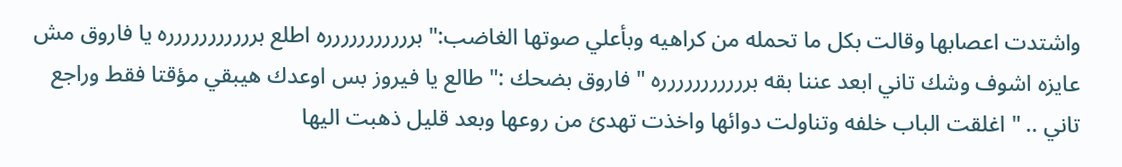واشتدت اعصابها وقالت بكل ما تحمله من كراهيه وبأعلي صوتها الغاضب:" بررررررررررره اطلع بررررررررررره يا فاروق مش عايزه اشوف وشك تاني ابعد عننا بقه بررررررررررره " فاروق بضحك :" طالع يا فيروز بس اوعدك هيبقي مؤقتا فقط وراجع تاني .. " اغلقت الباب خلفه وتناولت دوائها واخذت تهدئ من روعها وبعد قليل ذهبت اليها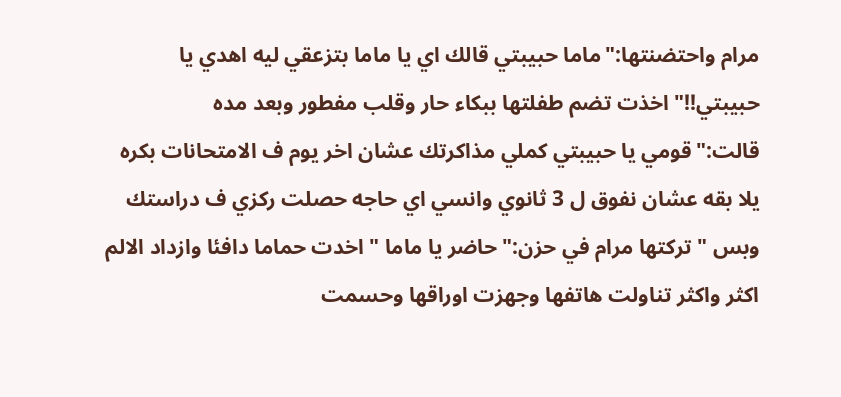مرام واحتضنتها:"ماما حبيبتي قالك اي يا ماما بتزعقي ليه اهدي يا حبيبتي!!" اخذت تضم طفلتها ببكاء حار وقلب مفطور وبعد مده قالت:"قومي يا حبيبتي كملي مذاكرتك عشان اخر يوم ف الامتحانات بكره يلا بقه عشان نفوق ل 3 ثانوي وانسي اي حاجه حصلت ركزي ف دراستك وبس " تركتها مرام في حزن:"حاضر يا ماما " اخدت حماما دافئا وازداد الالم اكثر واكثر تناولت هاتفها وجهزت اوراقها وحسمت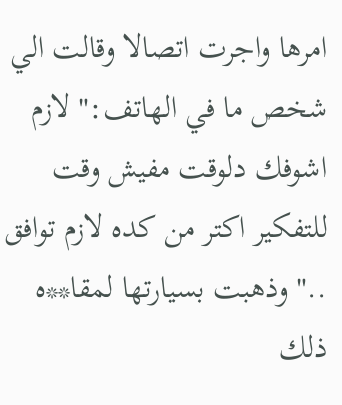امرها واجرت اتصالا وقالت الي شخص ما في الهاتف:" لازم اشوفك دلوقت مفيش وقت للتفكير اكتر من كده لازم توافق .." وذهبت بسيارتها لمقا**ه ذلك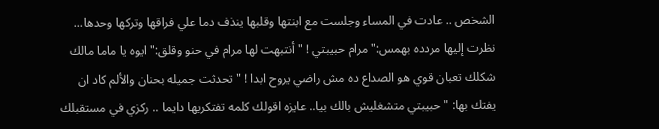الشخص .. عادت في المساء وجلست مع ابنتها وقلبها ينذف دما علي فراقها وتركها وحدها... نظرت إليها مردده بهمس:"مرام حبيبتي ! " أنتبهت لها مرام في حنو وقلق:"ايوه يا ماما مالك شكلك تعبان قوي هو الصداع ده مش راضي يروح ابدا ! " تحدثت جميله بحنان والألم كاد ان يفتك بها: "حبيبتي متشغليش بالك بيا.. عايزه اقولك كلمه تفتكريها دايما .. ركزي في مستقبلك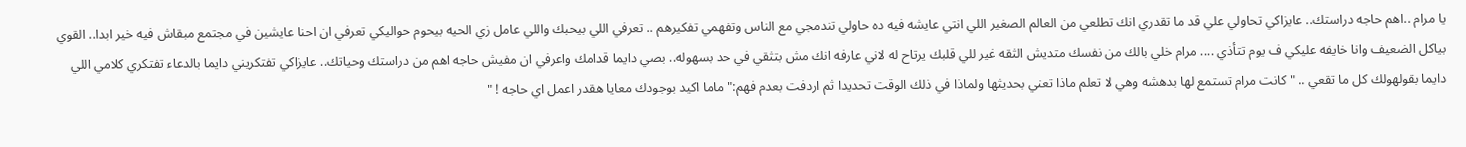يا مرام ..اهم حاجه دراستك.. عايزاكي تحاولي علي قد ما تقدري انك تطلعي من العالم الصغير اللي انتي عايشه فيه ده حاولي تندمجي مع الناس وتفهمي تفكيرهم .. تعرفي اللي بيحبك واللي عامل زي الحيه بيحوم حواليكي تعرفي ان احنا عايشين في مجتمع مبقاش فيه خير ابدا.. القوي بياكل الضعيف وانا خايفه عليكي ف يوم تتأذي .... مرام خلي بالك من نفسك متديش الثقه غير للي قلبك يرتاح له لاني عارفه انك مش بتثقي في حد بسهوله.. بصي دايما قدامك واعرفي ان مفيش حاجه اهم من دراستك وحياتك.. عايزاكي تفتكريني دايما بالدعاء تفتكري كلامي اللي دايما بقولهولك كل ما تقعي .. " كانت مرام تستمع لها بدهشه وهي لا تعلم ماذا تعني بحديثها ولماذا في ذلك الوقت تحديدا ثم اردفت بعدم فهم:" ماما اكيد بوجودك معايا هقدر اعمل اي حاجه ! "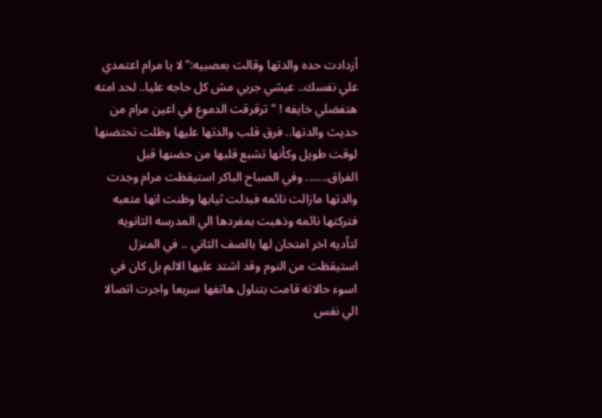أزدادت حده والدتها وقالت بعصبيه:"لا يا مرام اعتمدي علي نفسك.. عيشي جربي مش كل حاجه عليا.. لحد امته هتفضلي خايفه ! " ترقرقت الدموع في اعين مرام من حديث والدتها.. فرق قلب والدتها عليها وظلت تحتضنها لوقت طويل وكأنها تشبع قلبها من حضنها قبل الفراق....... وفي الصباح الباكر استيقظت مرام وجدت والدتها مازالت نائمه فبدلت ثيابها وظنت انها متعبه فتركتها نائمه وذهبت بمفردها الي المدرسه الثانويه لتأديه اخر امتحان لها بالصف الثاني .. في المنزل استيقظت من النوم وقد اشتد عليها الالم بل كان في اسوء حالاته قامت بتناول هاتفها سريعا واجرت اتصالا الي نفس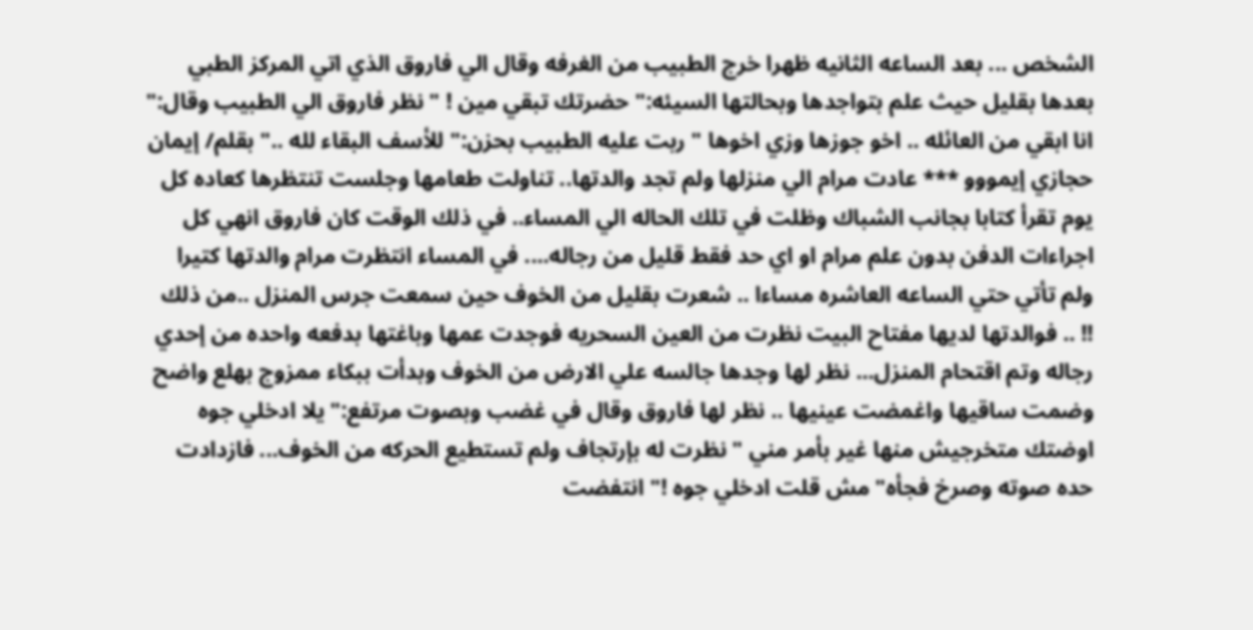الشخص ... بعد الساعه الثانيه ظهرا خرج الطبيب من الغرفه وقال الي فاروق الذي اتي المركز الطبي بعدها بقليل حيث علم بتواجدها وبحالتها السيئه:" حضرتك تبقي مين ! " نظر فاروق الي الطبيب وقال:" انا ابقي من العائله .. اخو جوزها وزي اخوها " ربت عليه الطبيب بحزن:" للأسف البقاء لله .." بقلم/ إيمان حجازي إيمووو *** عادت مرام الي منزلها ولم تجد والدتها.. تناولت طعامها وجلست تنتظرها كعاده كل يوم تقرأ كتابا بجانب الشباك وظلت في تلك الحاله الي المساء.. في ذلك الوقت كان فاروق انهي كل اجراءات الدفن بدون علم مرام او اي حد فقط قليل من رجاله.... في المساء انتظرت مرام والدتها كتيرا ولم تأتي حتي الساعه العاشره مساءا .. شعرت بقليل من الخوف حين سمعت جرس المنزل ..من ذلك !! .. فوالدتها لديها مفتاح البيت نظرت من العين السحريه فوجدت عمها وباغتها بدفعه واحده من إحدي رجاله وتم اقتحام المنزل... نظر لها وجدها جالسه علي الارض من الخوف وبدأت ببكاء ممزوج بهلع واضح وضمت ساقيها واغمضت عينيها .. نظر لها فاروق وقال في غضب وبصوت مرتفع:" يلا ادخلي جوه اوضتك متخرجيش منها غير بأمر مني " نظرت له بإرتجاف ولم تستطيع الحركه من الخوف... فازدادت حده صوته وصرخ فجأه"مش قلت ادخلي جوه !" انتفضت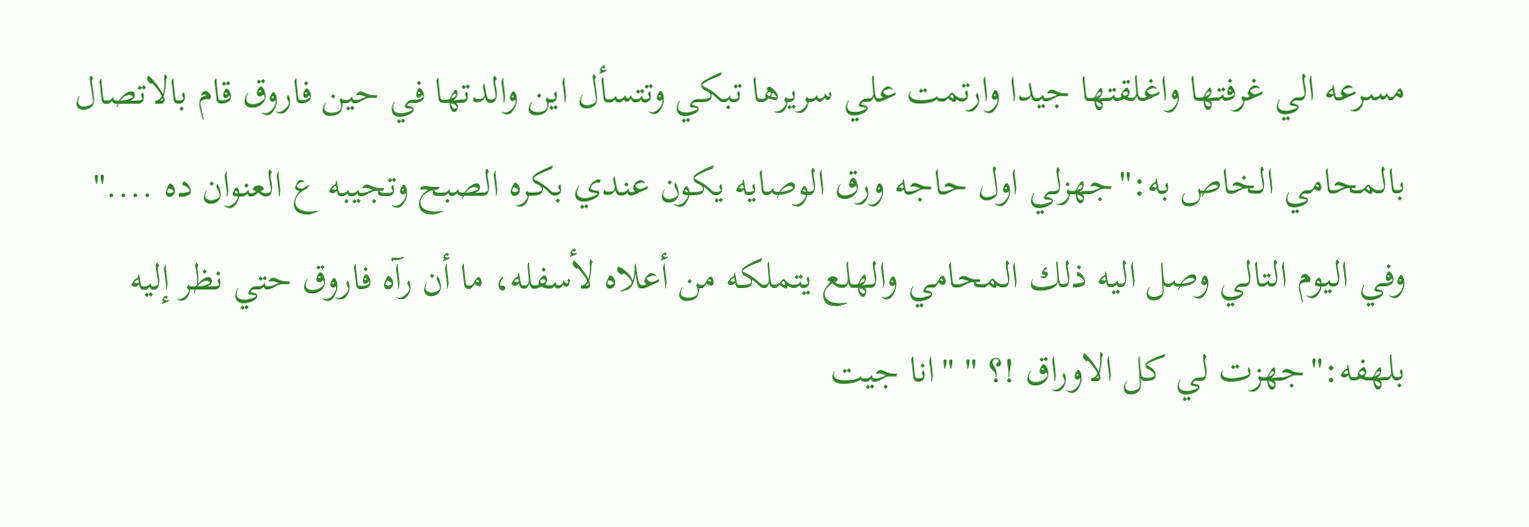مسرعه الي غرفتها واغلقتها جيدا وارتمت علي سريرها تبكي وتتسأل اين والدتها في حين فاروق قام بالاتصال بالمحامي الخاص به:"جهزلي اول حاجه ورق الوصايه يكون عندي بكره الصبح وتجيبه ع العنوان ده ...." وفي اليوم التالي وصل اليه ذلك المحامي والهلع يتملكه من أعلاه لأسفله، ما أن رآه فاروق حتي نظر إليه بلهفه:"جهزت لي كل الاوراق !؟ " "انا جيت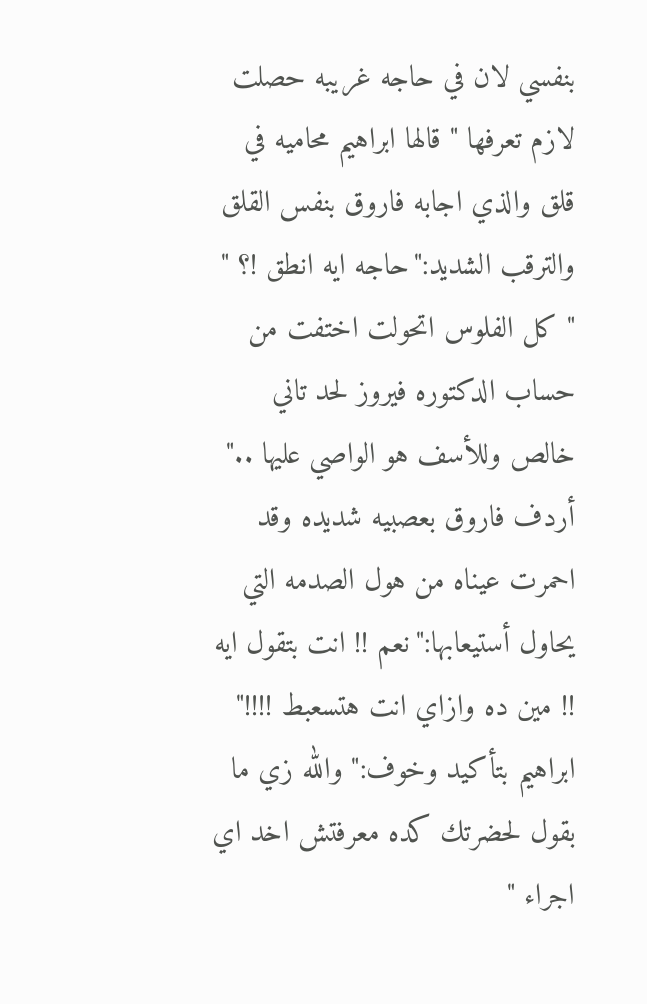بنفسي لان في حاجه غريبه حصلت لازم تعرفها " قالها ابراهيم محاميه في قلق والذي اجابه فاروق بنفس القلق والترقب الشديد:"حاجه ايه انطق !؟ " " كل الفلوس اتحولت اختفت من حساب الدكتوره فيروز لحد تاني خالص وللأسف هو الواصي عليها .." أردف فاروق بعصبيه شديده وقد احمرت عيناه من هول الصدمه التي يحاول أستيعابها:"نعم !! انت بتقول ايه !! مين ده وازاي انت هتسعبط !!!!" ابراهيم بتأكيد وخوف:" والله زي ما بقول لحضرتك كده معرفتش اخد اي اجراء "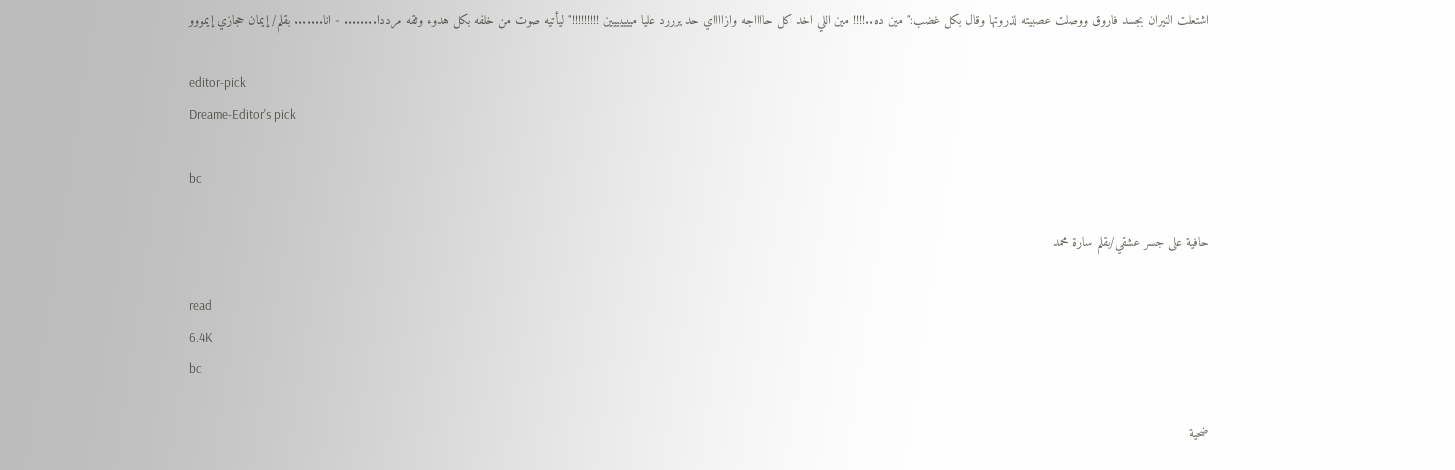اشتعلت النيران بجسد فاروق ووصلت عصبيته لذروتها وقال بكل غضب:" مين ده..!!!! مين اللي اخد كل حااااجه وازااااي حد يرررد عليا مييييييين !!!!!!!!!" ليأتيه صوت من خلفه بكل هدوء وثقه مرددا........ - انا....... بقلم/ إيمان حجازي إيمووو

editor-pick
Dreame-Editor's pick

bc

حافية على جسر عشقي/بقلم سارة محمد

read
6.4K
bc

ضحية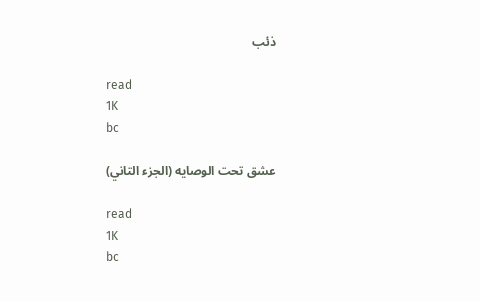ذئب

read
1K
bc

عشق تحت الوصايه (الجزء التاني)

read
1K
bc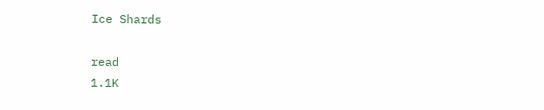Ice Shards

read
1.1K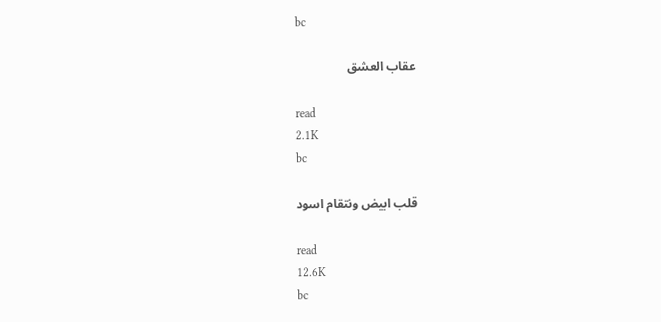bc

عقاب العشق

read
2.1K
bc

قلب ابيض ونتقام اسود

read
12.6K
bc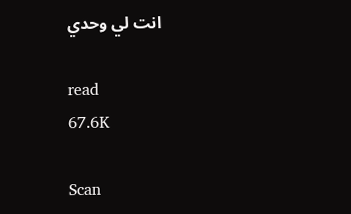انت لي وحدي

read
67.6K

Scan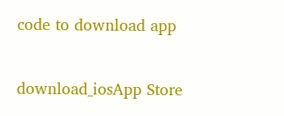code to download app

download_iosApp Store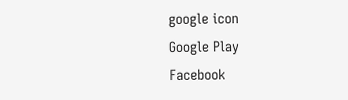google icon
Google Play
Facebook